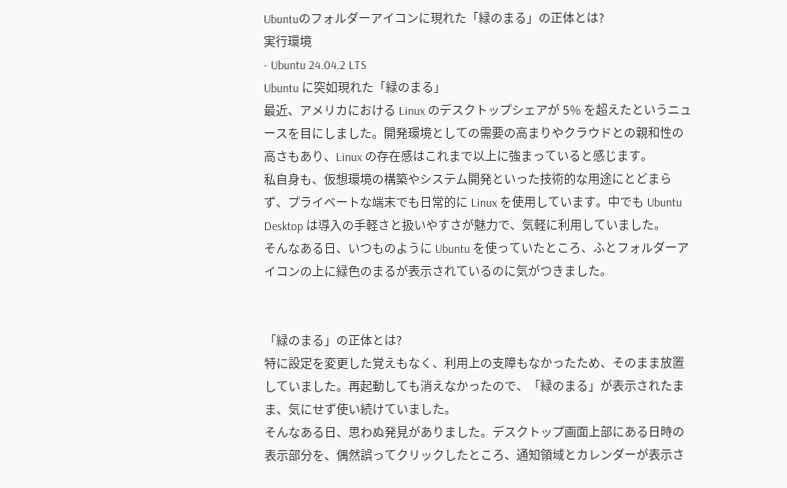Ubuntuのフォルダーアイコンに現れた「緑のまる」の正体とは?
実行環境
- Ubuntu 24.04.2 LTS
Ubuntu に突如現れた「緑のまる」
最近、アメリカにおける Linux のデスクトップシェアが 5% を超えたというニュースを目にしました。開発環境としての需要の高まりやクラウドとの親和性の高さもあり、Linux の存在感はこれまで以上に強まっていると感じます。
私自身も、仮想環境の構築やシステム開発といった技術的な用途にとどまらず、プライベートな端末でも日常的に Linux を使用しています。中でも Ubuntu Desktop は導入の手軽さと扱いやすさが魅力で、気軽に利用していました。
そんなある日、いつものように Ubuntu を使っていたところ、ふとフォルダーアイコンの上に緑色のまるが表示されているのに気がつきました。


「緑のまる」の正体とは?
特に設定を変更した覚えもなく、利用上の支障もなかったため、そのまま放置していました。再起動しても消えなかったので、「緑のまる」が表示されたまま、気にせず使い続けていました。
そんなある日、思わぬ発見がありました。デスクトップ画面上部にある日時の表示部分を、偶然誤ってクリックしたところ、通知領域とカレンダーが表示さ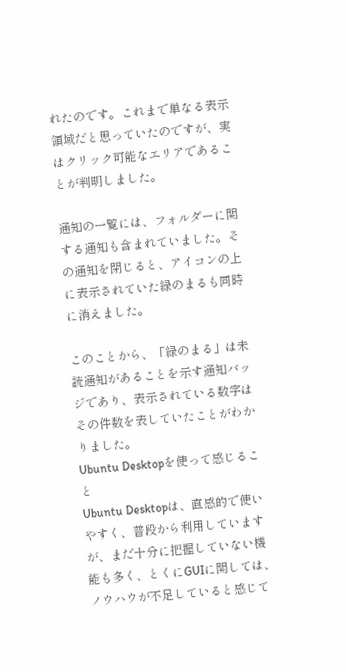れたのです。これまで単なる表示領域だと思っていたのですが、実はクリック可能なエリアであることが判明しました。

通知の一覧には、フォルダーに関する通知も含まれていました。その通知を閉じると、アイコンの上に表示されていた緑のまるも同時に消えました。

このことから、「緑のまる」は未読通知があることを示す通知バッジであり、表示されている数字はその件数を表していたことがわかりました。
Ubuntu Desktopを使って感じること
Ubuntu Desktopは、直感的で使いやすく、普段から利用していますが、まだ十分に把握していない機能も多く、とくにGUIに関しては、ノウハウが不足していると感じて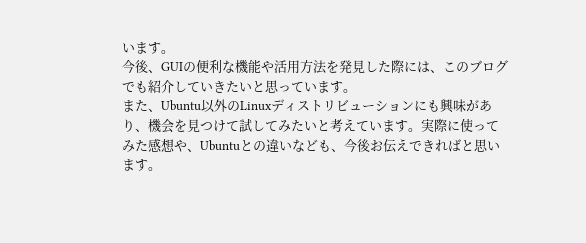います。
今後、GUIの便利な機能や活用方法を発見した際には、このブログでも紹介していきたいと思っています。
また、Ubuntu以外のLinuxディストリビューションにも興味があり、機会を見つけて試してみたいと考えています。実際に使ってみた感想や、Ubuntuとの違いなども、今後お伝えできればと思います。